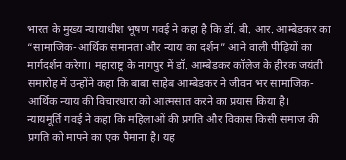भारत के मुख्य न्यायाधीश भूषण गवई ने कहा है कि डॉ. बी. आर. आम्बेडकर का “सामाजिक-आर्थिक समानता और न्याय का दर्शन” आने वाली पीढ़ियों का मार्गदर्शन करेगा। महाराष्ट्र के नागपुर में डॉ. आम्बेडकर कॉलेज के हीरक जयंती समारोह में उन्होंने कहा कि बाबा साहेब आम्बेडकर ने जीवन भर सामाजिक-आर्थिक न्याय की विचारधारा को आत्मसात करने का प्रयास किया है।
न्यायमूर्ति गवई ने कहा कि महिलाओं की प्रगति और विकास किसी समाज की प्रगति को मापने का एक पैमाना है। यह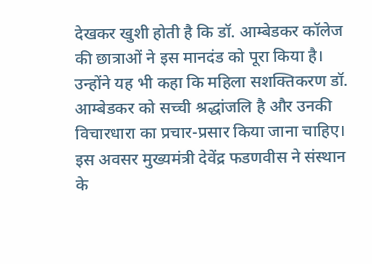देखकर खुशी होती है कि डॉ. आम्बेडकर कॉलेज की छात्राओं ने इस मानदंड को पूरा किया है। उन्होंने यह भी कहा कि महिला सशक्तिकरण डॉ. आम्बेडकर को सच्ची श्रद्धांजलि है और उनकी विचारधारा का प्रचार-प्रसार किया जाना चाहिए।
इस अवसर मुख्यमंत्री देवेंद्र फडणवीस ने संस्थान के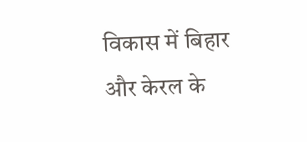विकास में बिहार और केरल के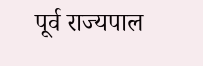पूर्व राज्यपाल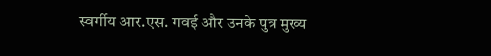स्वर्गीय आर.एस. गवई और उनके पुत्र मुख्य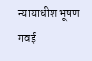न्यायाधीश भूषण गवई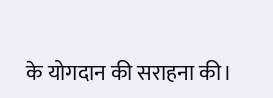के योगदान की सराहना की।